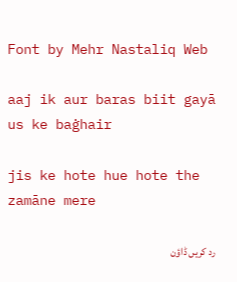Font by Mehr Nastaliq Web

aaj ik aur baras biit gayā us ke baġhair

jis ke hote hue hote the zamāne mere

رد کریں ڈاؤن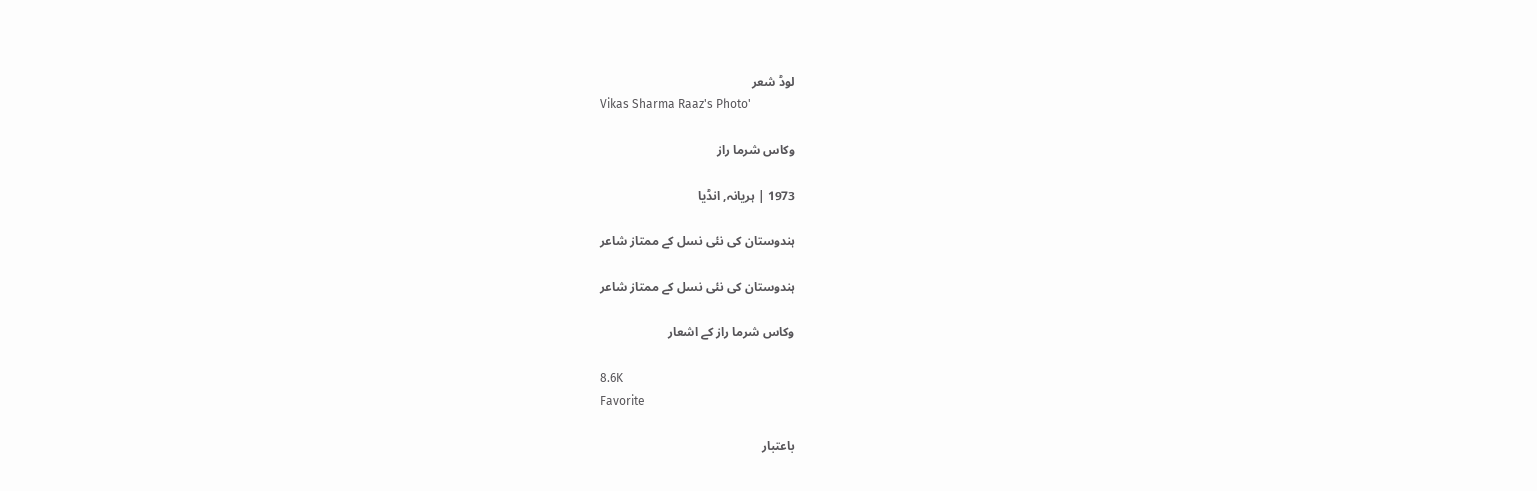لوڈ شعر
Vikas Sharma Raaz's Photo'

وکاس شرما راز

1973 | ہریانہ, انڈیا

ہندوستان کی نئی نسل کے ممتاز شاعر

ہندوستان کی نئی نسل کے ممتاز شاعر

وکاس شرما راز کے اشعار

8.6K
Favorite

باعتبار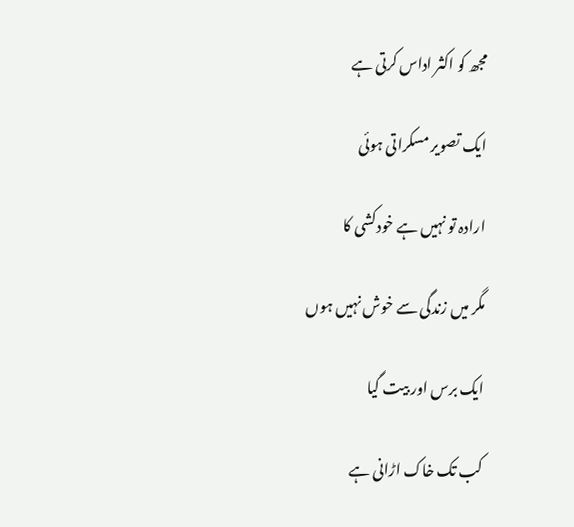مجھ کو اکثر اداس کرتی ہے

ایک تصویر مسکراتی ہوئی

ارادہ تو نہیں ہے خودکشی کا

مگر میں زندگی سے خوش نہیں ہوں

ایک برس اور بیت گیا

کب تک خاک اڑانی ہے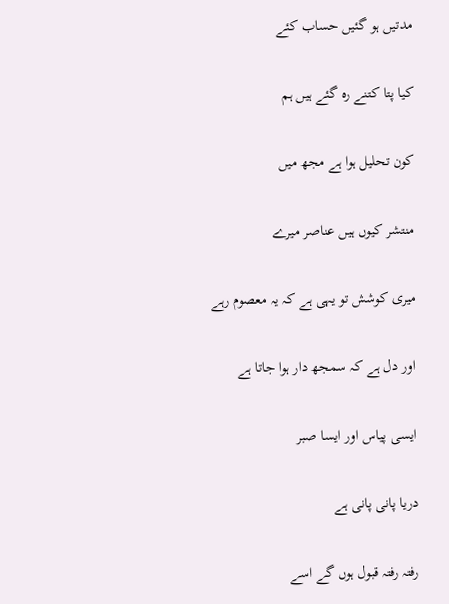مدتیں ہو گئیں حساب کئے

کیا پتا کتنے رہ گئے ہیں ہم

کون تحلیل ہوا ہے مجھ میں

منتشر کیوں ہیں عناصر میرے

میری کوشش تو یہی ہے کہ یہ معصوم رہے

اور دل ہے کہ سمجھ دار ہوا جاتا ہے

ایسی پیاس اور ایسا صبر

دریا پانی پانی ہے

رفتہ رفتہ قبول ہوں گے اسے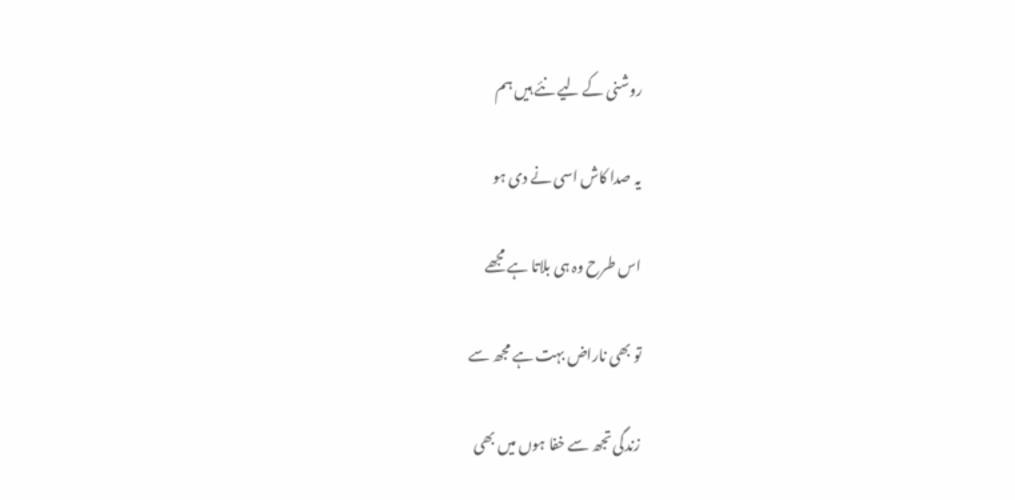روشنی کے لیے نئے ہیں ہم

یہ صدا کاش اسی نے دی ہو

اس طرح وہ ہی بلاتا ہے مجھے

تو بھی ناراض بہت ہے مجھ سے

زندگی تجھ سے خفا ہوں میں بھی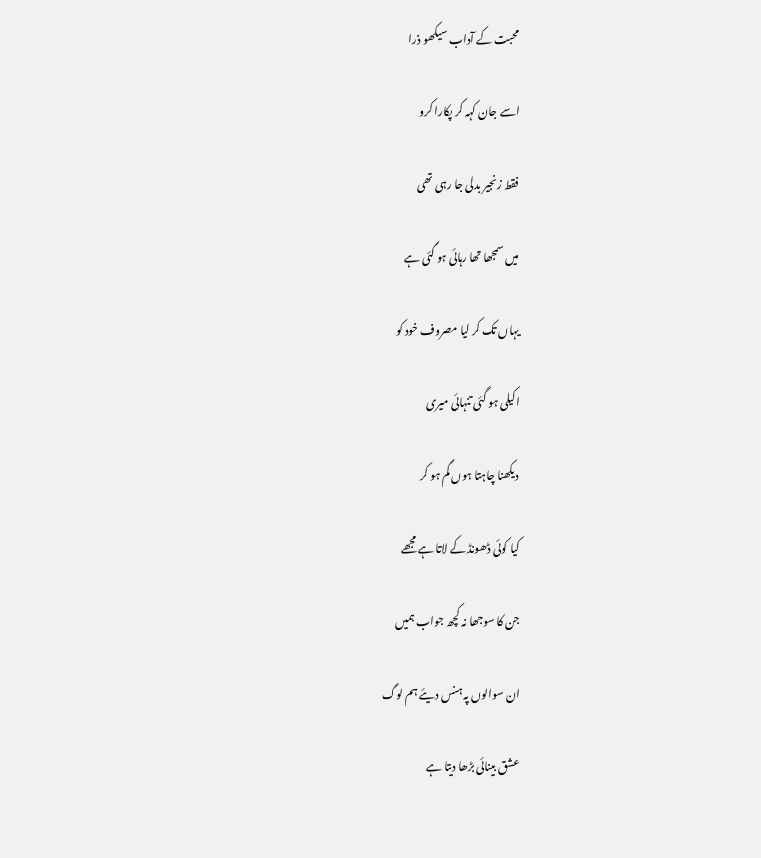محبت کے آداب سیکھو ذرا

اسے جان کہہ کر پکارا کرو

فقط زنجیر بدلی جا رہی تھی

میں سمجھا تھا رہائی ہو گئی ہے

یہاں تک کر لیا مصروف خود کو

اکیلی ہو گئی تنہائی میری

دیکھنا چاہتا ہوں گم ہو کر

کیا کوئی ڈھونڈ کے لاتا ہے مجھے

جن کا سوجھا نہ کچھ جواب ہمیں

ان سوالوں پہ ہنس دیئے ہم لوگ

عشق بینائی بڑھا دیتا ہے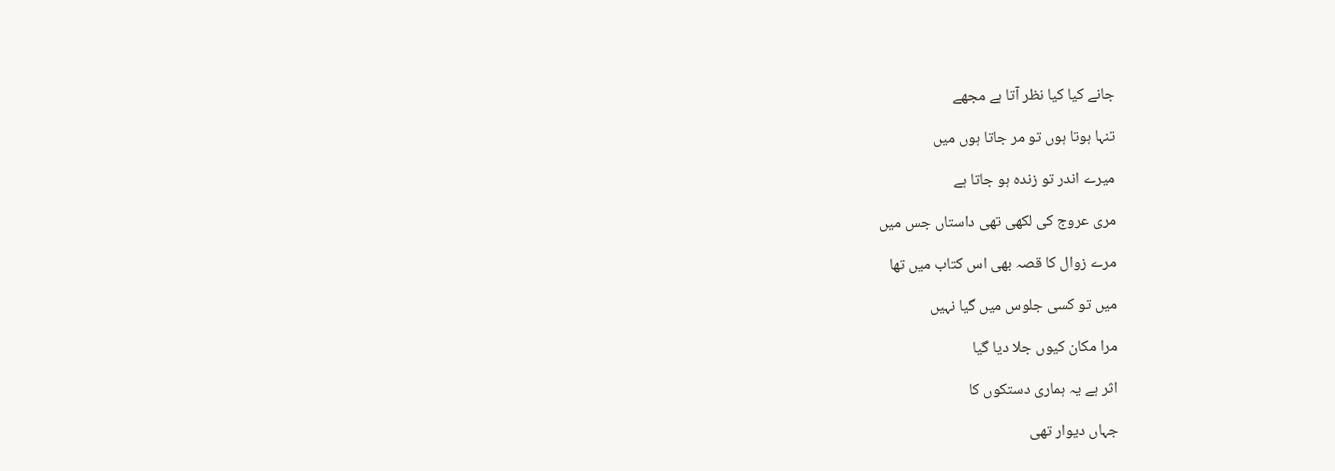جانے کیا کیا نظر آتا ہے مجھے

تنہا ہوتا ہوں تو مر جاتا ہوں میں

میرے اندر تو زندہ ہو جاتا ہے

مری عروج کی لکھی تھی داستاں جس میں

مرے زوال کا قصہ بھی اس کتاب میں تھا

میں تو کسی جلوس میں گیا نہیں

مرا مکان کیوں جلا دیا گیا

اثر ہے یہ ہماری دستکوں کا

جہاں دیوار تھی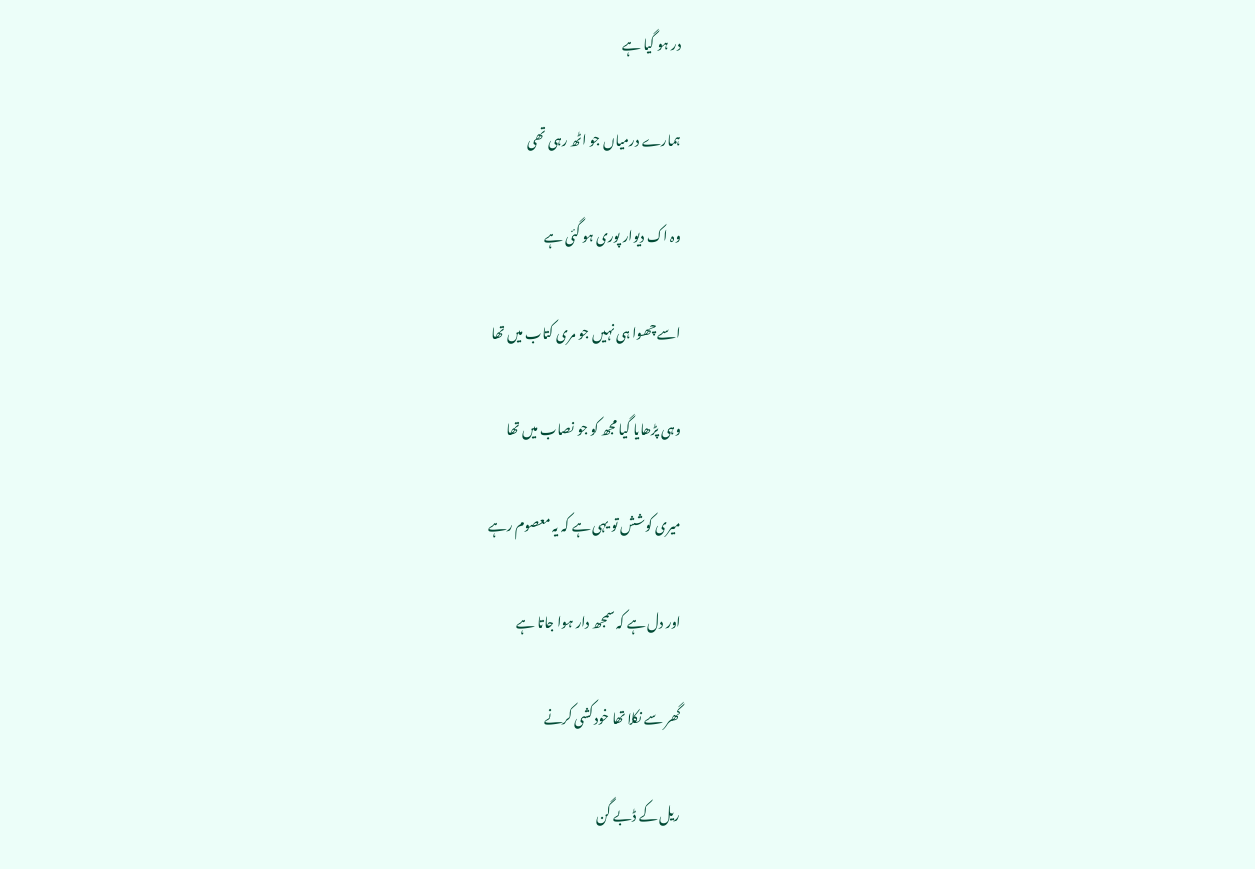در ہو گیا ہے

ہمارے درمیاں جو اٹھ رہی تھی

وہ اک دیوار پوری ہو گئی ہے

اسے چھوا ہی نہیں جو مری کتاب میں تھا

وہی پڑھایا گیا مجھ کو جو نصاب میں تھا

میری کوشش تو یہی ہے کہ یہ معصوم رہے

اور دل ہے کہ سمجھ دار ہوا جاتا ہے

گھر سے نکلا تھا خودکشی کرنے

ریل کے ڈبے گن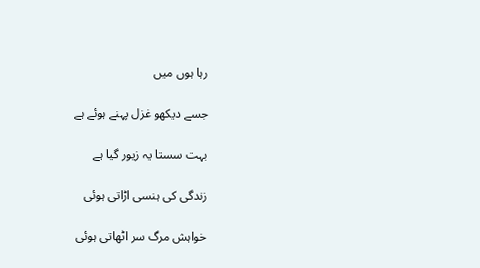رہا ہوں میں

جسے دیکھو غزل پہنے ہوئے ہے

بہت سستا یہ زیور گیا ہے

زندگی کی ہنسی اڑاتی ہوئی

خواہش مرگ سر اٹھاتی ہوئی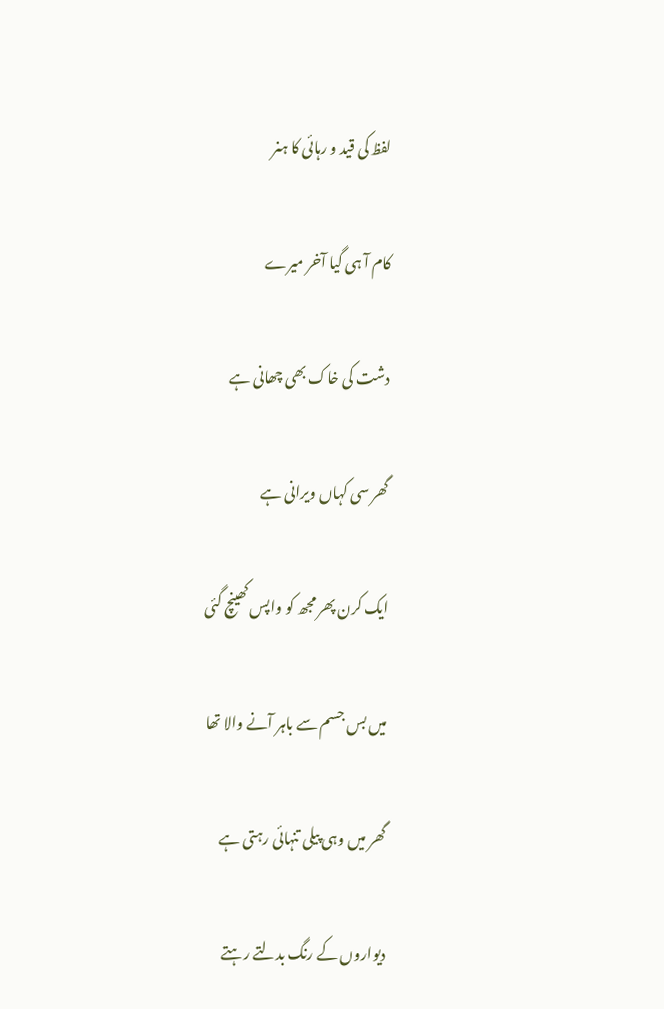لفظ کی قید و رہائی کا ہنر

کام آ ہی گیا آخر میرے

دشت کی خاک بھی چھانی ہے

گھر سی کہاں ویرانی ہے

ایک کرن پھر مجھ کو واپس کھینچ گئی

میں بس جسم سے باہر آنے والا تھا

گھر میں وہی پیلی تنہائی رہتی ہے

دیواروں کے رنگ بدلتے رہتے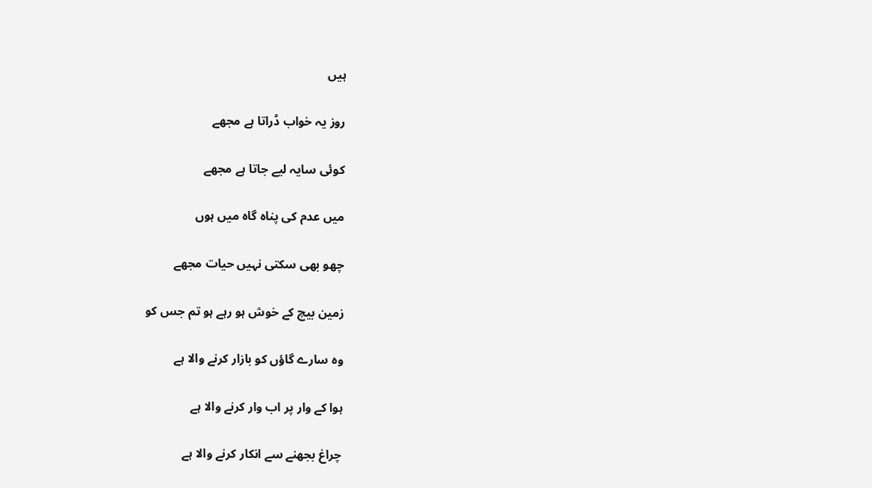ہیں

روز یہ خواب ڈراتا ہے مجھے

کوئی سایہ لیے جاتا ہے مجھے

میں عدم کی پناہ گاہ میں ہوں

چھو بھی سکتی نہیں حیات مجھے

زمین بیچ کے خوش ہو رہے ہو تم جس کو

وہ سارے گاؤں کو بازار کرنے والا ہے

ہوا کے وار پر اب وار کرنے والا ہے

چراغ بجھنے سے انکار کرنے والا ہے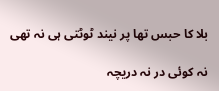بلا کا حبس تھا پر نیند ٹوٹتی ہی نہ تھی

نہ کوئی در نہ دریچہ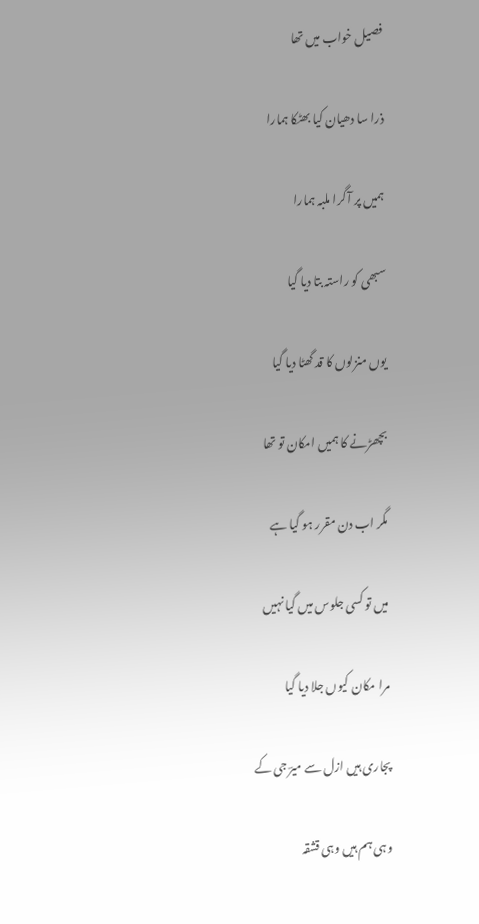فصیل خواب میں تھا

ذرا سا دھیان کیا بھٹکا ہمارا

ہمیں پر آ گرا ملبہ ہمارا

سبھی کو راستہ بتا دیا گیا

یوں منزلوں کا قد گھٹا دیا گیا

بچھڑنے کا ہمیں امکان تو تھا

مگر اب دن مقرر ہو گیا ہے

میں تو کسی جلوس میں گیا نہیں

مرا مکان کیوں جلا دیا گیا

پجاری ہیں ازل سے میرؔ جی کے

وہی ہم ہیں وہی قشقہ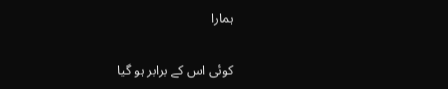ہمارا

کوئی اس کے برابر ہو گیا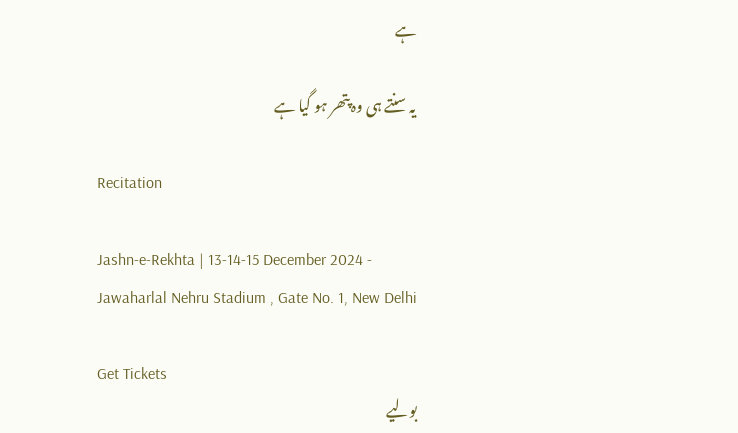ہے

یہ سنتے ہی وہ پتھر ہو گیا ہے

Recitation

Jashn-e-Rekhta | 13-14-15 December 2024 - Jawaharlal Nehru Stadium , Gate No. 1, New Delhi

Get Tickets
بولیے